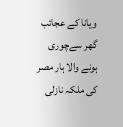ویانا کے عجائب گھر سےچوری ہونے والا ہار مصر کی ملکہ نازلی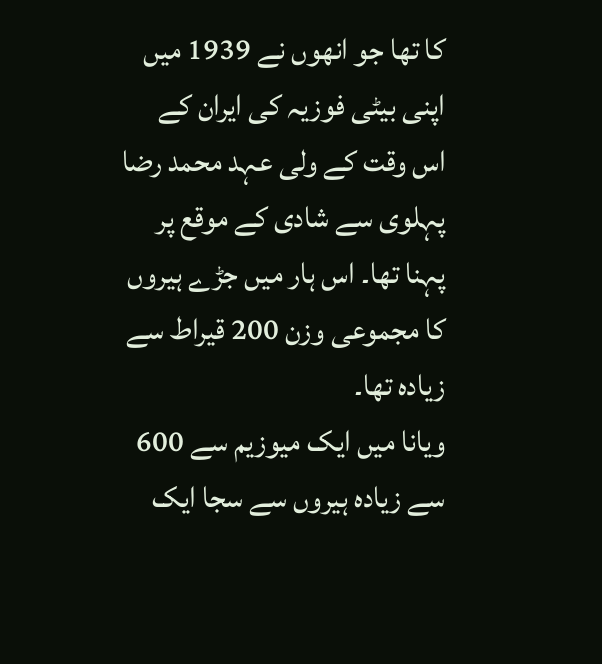کا تھا جو انھوں نے 1939 میں اپنی بیٹی فوزیہ کی ایران کے اس وقت کے ولی عہد محمد رضا پہلوی سے شادی کے موقع پر پہنا تھا۔ اس ہار میں جڑے ہیروں کا مجموعی وزن 200 قیراط سے زیادہ تھا۔
ویانا میں ایک میوزیم سے 600 سے زیادہ ہیروں سے سجا ایک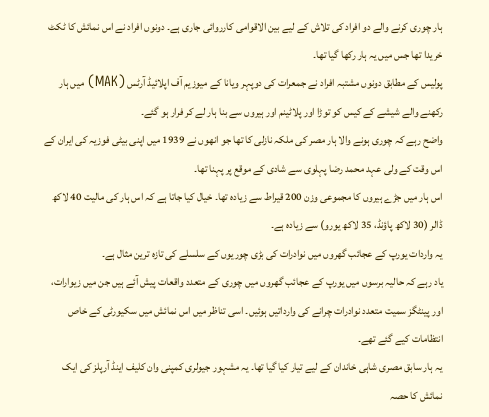ہار چوری کرنے والے دو افراد کی تلاش کے لیے بین الاقوامی کارروائی جاری ہے۔ دونوں افراد نے اس نمائش کا ٹکٹ خریدا تھا جس میں یہ ہار رکھا گیا تھا۔
پولیس کے مطابق دونوں مشتبہ افراد نے جمعرات کی دوپہر ویانا کے میوزیم آف اپلائیڈ آرٹس (MAK) میں ہار رکھنے والے شیشے کے کیس کو توڑا اور پلاٹینم اور ہیروں سے بنا ہار لے کر فرار ہو گئے۔
واضح رہے کہ چوری ہونے والا ہار مصر کی ملکہ نازلی کا تھا جو انھوں نے 1939 میں اپنی بیٹی فوزیہ کی ایران کے اس وقت کے ولی عہد محمد رضا پہلوی سے شادی کے موقع پر پہنا تھا۔
اس ہار میں جڑے ہیروں کا مجموعی وزن 200 قیراط سے زیادہ تھا۔ خیال کیا جاتا ہے کہ اس ہار کی مالیت 40 لاکھ ڈالر (30 لاکھ پاؤنڈ، 35 لاکھ یورو) سے زیادہ ہے۔
یہ واردات یورپ کے عجائب گھروں میں نوادرات کی بڑی چوریوں کے سلسلے کی تازہ ترین مثال ہے۔
یاد رہے کہ حالیہ برسوں میں یورپ کے عجائب گھروں میں چوری کے متعدد واقعات پیش آئے ہیں جن میں زیوارات، اور پینٹگز سمیت متعدد نوادرات چرانے کی وارداتیں ہوئیں۔ اسی تناظر میں اس نمائش میں سکیورٹی کے خاص انتظامات کیے گئے تھے۔
یہ ہار سابق مصری شاہی خاندان کے لیے تیار کیا گیا تھا۔ یہ مشہور جیولری کمپنی وان کلیف اینڈ آرپلز کی ایک نمائش کا حصہ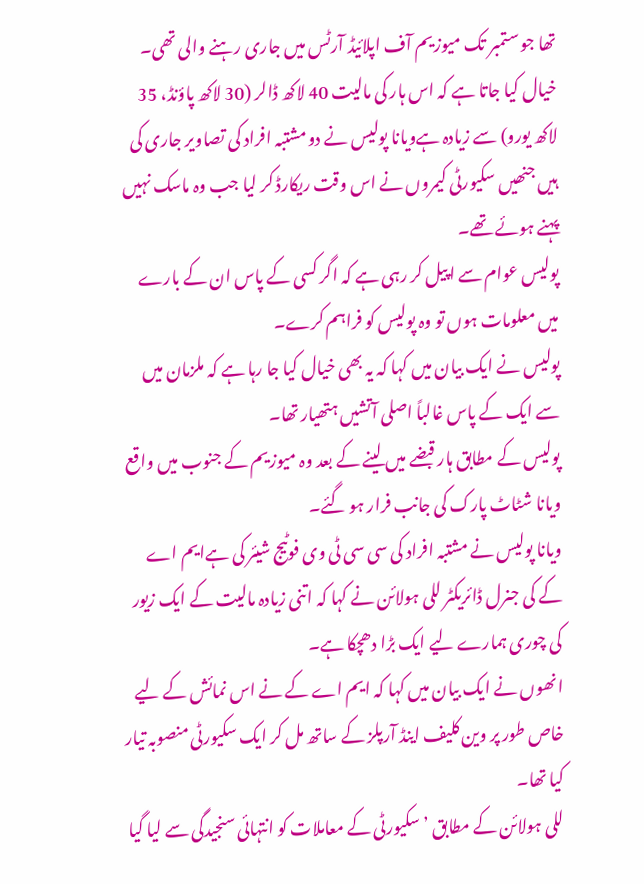تھا جو ستمبر تک میوزیم آف اپلائیڈ آرٹس میں جاری رہنے والی تھی۔
خیال کیا جاتا ہے کہ اس ہار کی مالیت 40 لاکھ ڈالر (30 لاکھ پاؤنڈ، 35 لاکھ یورو) سے زیادہ ہےویانا پولیس نے دو مشتبہ افراد کی تصاویر جاری کی ہیں جنھیں سکیورٹی کیمروں نے اس وقت ریکارڈ کر لیا جب وہ ماسک نہیں پہنے ہوئے تھے۔
پولیس عوام سے اپیل کر رہی ہے کہ اگر کسی کے پاس ان کے بارے میں معلومات ہوں تو وہ پولیس کو فراہم کرے۔
پولیس نے ایک بیان میں کہا کہ یہ بھی خیال کیا جا رہا ہے کہ ملزمان میں سے ایک کے پاس غالباً اصلی آتشیں ہتھیار تھا۔
پولیس کے مطابق ہار قبضے میں لینے کے بعد وہ میوزیم کے جنوب میں واقع ویانا شٹاٹ پارک کی جانب فرار ہو گئے۔
ویانا پولیس نے مشتبہ افراد کی سی سی ٹی وی فوٹیج شیئر کی ہےایم اے کے کی جنرل ڈائریکٹر للی ہولائن نے کہا کہ اتنی زیادہ مالیت کے ایک زیور کی چوری ہمارے لیے ایک بڑا دھچکا ہے۔
انھوں نے ایک بیان میں کہا کہ ایم اے کے نے اس نمائش کے لیے خاص طور پر وین کلیف اینڈ آرپلز کے ساتھ مل کر ایک سکیورٹی منصوبہ تیار کیا تھا۔
للی ہولائن کے مطابق ’سکیورٹی کے معاملات کو انتہائی سنجیدگی سے لیا گیا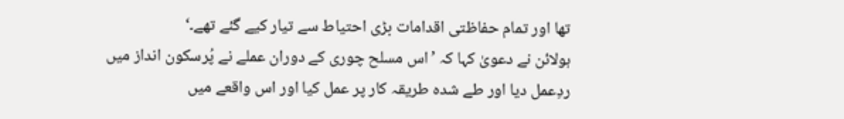تھا اور تمام حفاظتی اقدامات بڑی احتیاط سے تیار کیے گئے تھے۔‘
ہولائن نے دعویٰ کہا کہ ’اس مسلح چوری کے دوران عملے نے پُرسکون انداز میں ردِعمل دیا اور طے شدہ طریقہ کار پر عمل کیا اور اس واقعے میں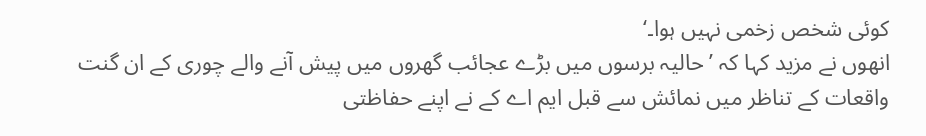کوئی شخص زخمی نہیں ہوا۔‘
انھوں نے مزید کہا کہ ’حالیہ برسوں میں بڑے عجائب گھروں میں پیش آنے والے چوری کے ان گنت واقعات کے تناظر میں نمائش سے قبل ایم اے کے نے اپنے حفاظتی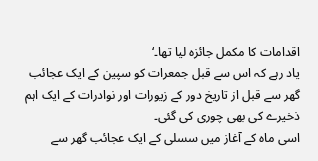اقدامات کا مکمل جائزہ لیا تھا۔‘
یاد رہے کہ اس سے قبل جمعرات کو سپین کے ایک عجائب گھر سے قبل از تاریخ دور کے زیورات اور نوادرات کے ایک اہم ذخیرے کی بھی چوری کی گئی۔
اسی ماہ کے آغاز میں سسلی کے ایک عجائب گھر سے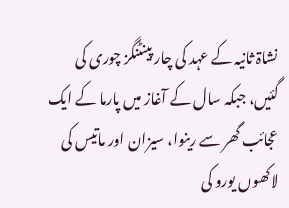نشاۃ ثانیہ کے عہد کی چار پینٹنگز چوری کی گئیں، جبکہ سال کے آغاز میں پارما کے ایک عجائب گھر سے رینوا، سیزان اور ماتیس کی لاکھوں یورو کی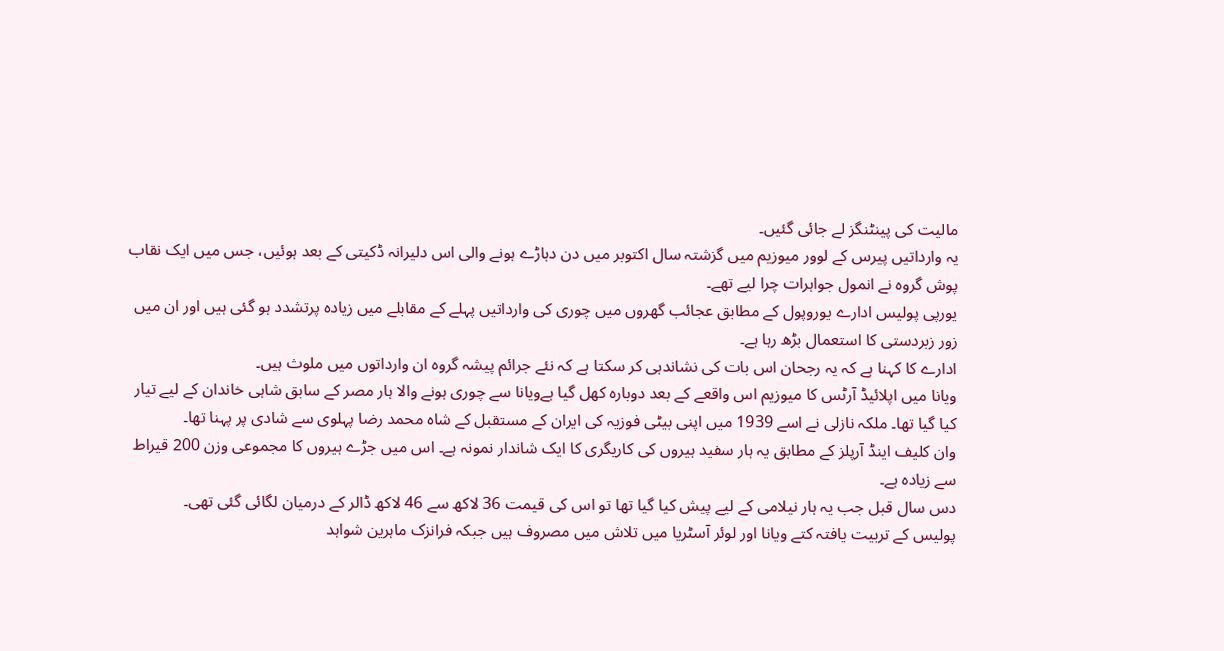مالیت کی پینٹنگز لے جائی گئیں۔
یہ وارداتیں پیرس کے لوور میوزیم میں گزشتہ سال اکتوبر میں دن دہاڑے ہونے والی اس دلیرانہ ڈکیتی کے بعد ہوئیں، جس میں ایک نقاب پوش گروہ نے انمول جواہرات چرا لیے تھے۔
یورپی پولیس ادارے یوروپول کے مطابق عجائب گھروں میں چوری کی وارداتیں پہلے کے مقابلے میں زیادہ پرتشدد ہو گئی ہیں اور ان میں زور زبردستی کا استعمال بڑھ رہا ہے۔
ادارے کا کہنا ہے کہ یہ رجحان اس بات کی نشاندہی کر سکتا ہے کہ نئے جرائم پیشہ گروہ ان وارداتوں میں ملوث ہیں۔
ویانا میں اپلائیڈ آرٹس کا میوزیم اس واقعے کے بعد دوبارہ کھل گیا ہےویانا سے چوری ہونے والا ہار مصر کے سابق شاہی خاندان کے لیے تیار کیا گیا تھا۔ ملکہ نازلی نے اسے 1939 میں اپنی بیٹی فوزیہ کی ایران کے مستقبل کے شاہ محمد رضا پہلوی سے شادی پر پہنا تھا۔
وان کلیف اینڈ آرپلز کے مطابق یہ ہار سفید ہیروں کی کاریگری کا ایک شاندار نمونہ ہے۔ اس میں جڑے ہیروں کا مجموعی وزن 200 قیراط سے زیادہ ہے۔
دس سال قبل جب یہ ہار نیلامی کے لیے پیش کیا گیا تھا تو اس کی قیمت 36 لاکھ سے 46 لاکھ ڈالر کے درمیان لگائی گئی تھی۔
پولیس کے تربیت یافتہ کتے ویانا اور لوئر آسٹریا میں تلاش میں مصروف ہیں جبکہ فرانزک ماہرین شواہد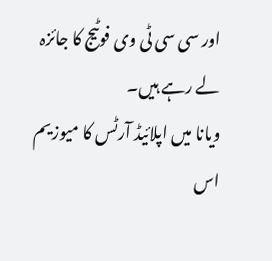اور سی سی ٹی وی فوٹیج کا جائزہ لے رہے ہیں۔
ویانا میں اپلائیڈ آرٹس کا میوزیم اس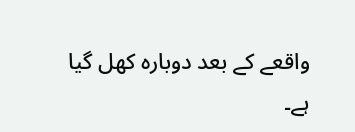واقعے کے بعد دوبارہ کھل گیا ہے۔